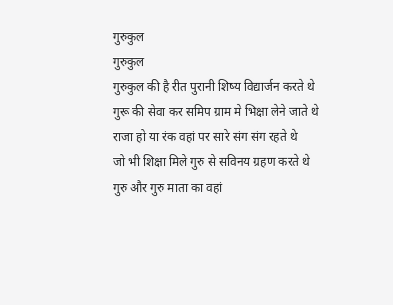गुरुकुल
गुरुकुल
गुरुकुल की है रीत पुरानी शिष्य विद्यार्जन करते थे
गुरू की सेवा कर समिप ग्राम मे भिक्षा लेने जाते थे
राजा हो या रंक वहां पर सारे संग संग रहते थे
जो भी शिक्षा मिले गुरु से सविनय ग्रहण करते थे
गुरु और गुरु माता का वहां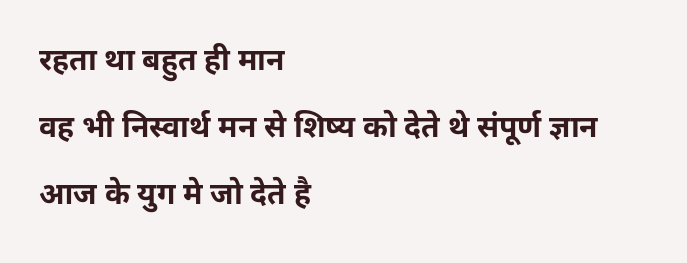रहता था बहुत ही मान
वह भी निस्वार्थ मन से शिष्य को देते थे संपूर्ण ज्ञान
आज के युग मे जो देते है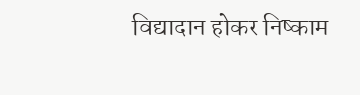विद्यादान होकर निष्काम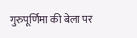गुरुपूर्णिमा की बेला पर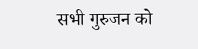सभी गुरुजन को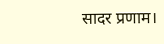सादर प्रणाम।